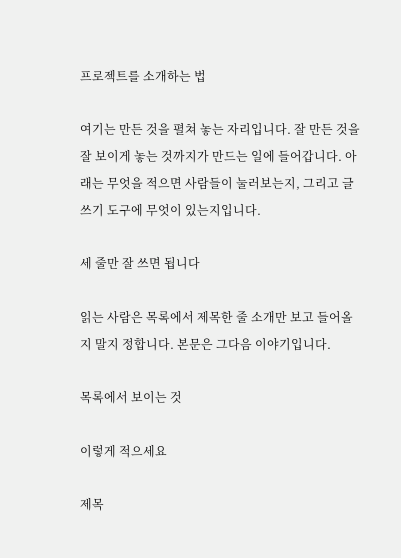프로젝트를 소개하는 법

여기는 만든 것을 펼쳐 놓는 자리입니다. 잘 만든 것을 잘 보이게 놓는 것까지가 만드는 일에 들어갑니다. 아래는 무엇을 적으면 사람들이 눌러보는지, 그리고 글쓰기 도구에 무엇이 있는지입니다.

세 줄만 잘 쓰면 됩니다

읽는 사람은 목록에서 제목한 줄 소개만 보고 들어올지 말지 정합니다. 본문은 그다음 이야기입니다.

목록에서 보이는 것

이렇게 적으세요

제목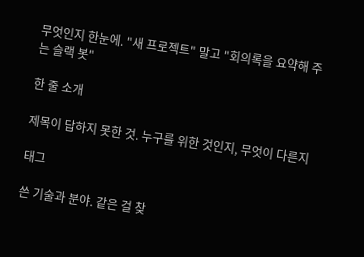무엇인지 한눈에. "새 프로젝트" 말고 "회의록을 요약해 주는 슬랙 봇"

한 줄 소개

제목이 답하지 못한 것. 누구를 위한 것인지, 무엇이 다른지

태그

쓴 기술과 분야. 같은 걸 찾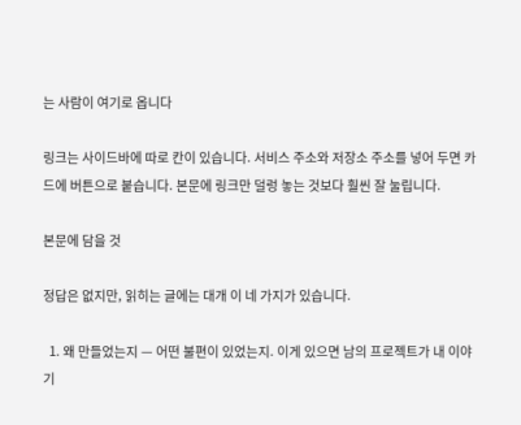는 사람이 여기로 옵니다

링크는 사이드바에 따로 칸이 있습니다. 서비스 주소와 저장소 주소를 넣어 두면 카드에 버튼으로 붙습니다. 본문에 링크만 덜렁 놓는 것보다 훨씬 잘 눌립니다.

본문에 담을 것

정답은 없지만, 읽히는 글에는 대개 이 네 가지가 있습니다.

  1. 왜 만들었는지 — 어떤 불편이 있었는지. 이게 있으면 남의 프로젝트가 내 이야기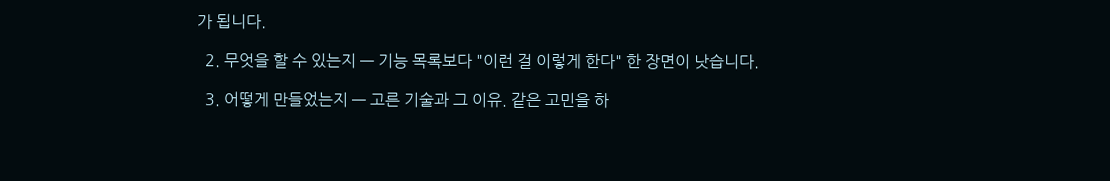가 됩니다.

  2. 무엇을 할 수 있는지 — 기능 목록보다 "이런 걸 이렇게 한다" 한 장면이 낫습니다.

  3. 어떻게 만들었는지 — 고른 기술과 그 이유. 같은 고민을 하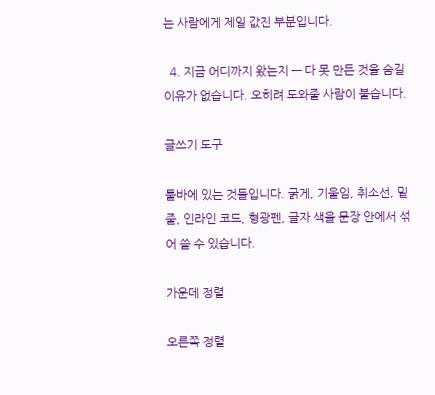는 사람에게 제일 값진 부분입니다.

  4. 지금 어디까지 왔는지 — 다 못 만든 것을 숨길 이유가 없습니다. 오히려 도와줄 사람이 붙습니다.

글쓰기 도구

툴바에 있는 것들입니다. 굵게, 기울임, 취소선, 밑줄, 인라인 코드, 형광펜, 글자 색을 문장 안에서 섞어 쓸 수 있습니다.

가운데 정렬

오른쪽 정렬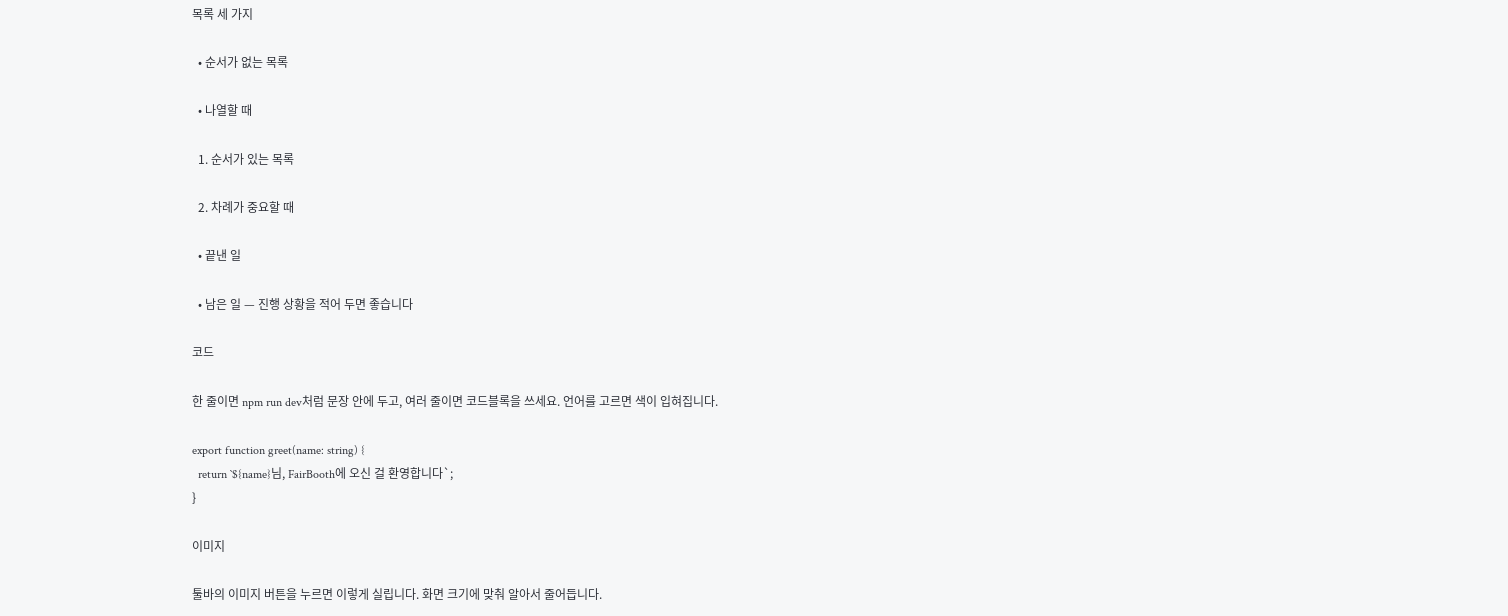목록 세 가지

  • 순서가 없는 목록

  • 나열할 때

  1. 순서가 있는 목록

  2. 차례가 중요할 때

  • 끝낸 일

  • 남은 일 — 진행 상황을 적어 두면 좋습니다

코드

한 줄이면 npm run dev처럼 문장 안에 두고, 여러 줄이면 코드블록을 쓰세요. 언어를 고르면 색이 입혀집니다.

export function greet(name: string) {
  return `${name}님, FairBooth에 오신 걸 환영합니다`;
}

이미지

툴바의 이미지 버튼을 누르면 이렇게 실립니다. 화면 크기에 맞춰 알아서 줄어듭니다.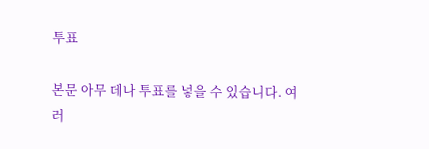투표

본문 아무 데나 투표를 넣을 수 있습니다. 여러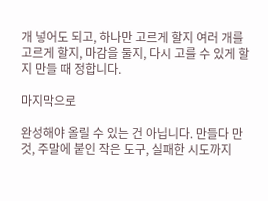개 넣어도 되고, 하나만 고르게 할지 여러 개를 고르게 할지, 마감을 둘지, 다시 고를 수 있게 할지 만들 때 정합니다.

마지막으로

완성해야 올릴 수 있는 건 아닙니다. 만들다 만 것, 주말에 붙인 작은 도구, 실패한 시도까지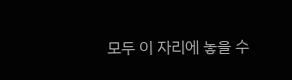모두 이 자리에 놓을 수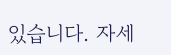있습니다. 자세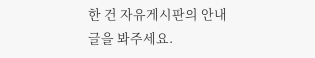한 건 자유게시판의 안내 글을 봐주세요.